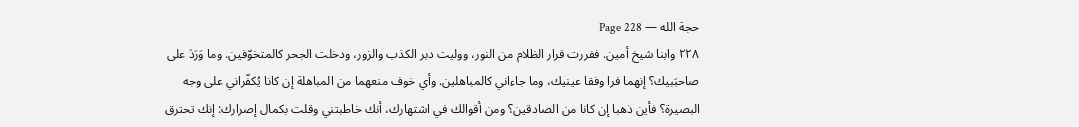حجة الله — Page 228
۲۲۸ وابنا شيخ أمين. ففررت فرار الظلام من النور، ووليت دبر الكذب والزور، ودخلت الجحر كالمتخوّفين. وما وَرَدَ على صاحبَبيك؟ إنهما فرا وفقا عينيك، وما جاءاني كالمباهلين. وأي خوف منعهما من المباهلة إن كانا يُكفّراني على وجه البصيرة؟ فأين ذهبا إن كانا من الصادقين؟ ومن أقوالك في اشتهارك، أنك خاطبتني وقلت بكمال إصرارك: إنك تحترق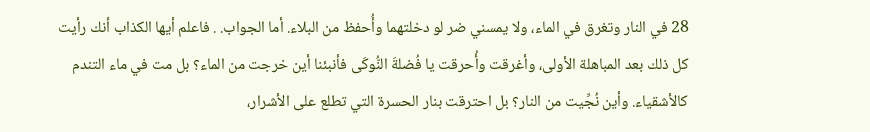28 في النار وتغرق في الماء، ولا يمسني ضر لو دخلتهما وأُحفظ من البلاء. أما الجواب. . فاعلم أيها الكذاب أنك رأيت كل ذلك بعد المباهلة الأولى، وأغرقت وأُحرقت يا فُضلةَ النُّوكَى فأنبئنا أين خرجت من الماء؟ بل مت في ماء التندم كالأشقياء. وأين نُجِّيت من النار؟ بل احترقت بنار الحسرة التي تطلع على الأشرار،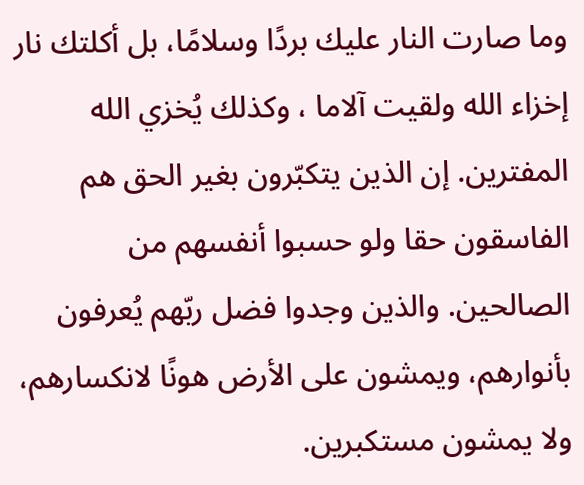وما صارت النار عليك بردًا وسلامًا، بل أكلتك نار إخزاء الله ولقيت آلاما ، وكذلك يُخزي الله المفترين. إن الذين يتكبّرون بغير الحق هم الفاسقون حقا ولو حسبوا أنفسهم من الصالحين. والذين وجدوا فضل ربّهم يُعرفون بأنوارهم، ويمشون على الأرض هونًا لانكسارهم، ولا يمشون مستكبرين.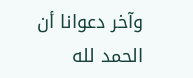وآخر دعوانا أن الحمد لله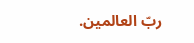ربّ العالمين.